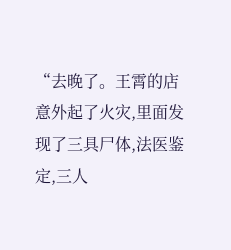“去晚了。王霄的店意外起了火灾,里面发现了三具尸体,法医鉴定,三人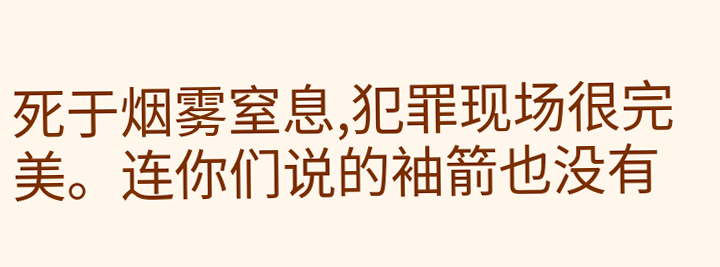死于烟雾窒息,犯罪现场很完美。连你们说的袖箭也没有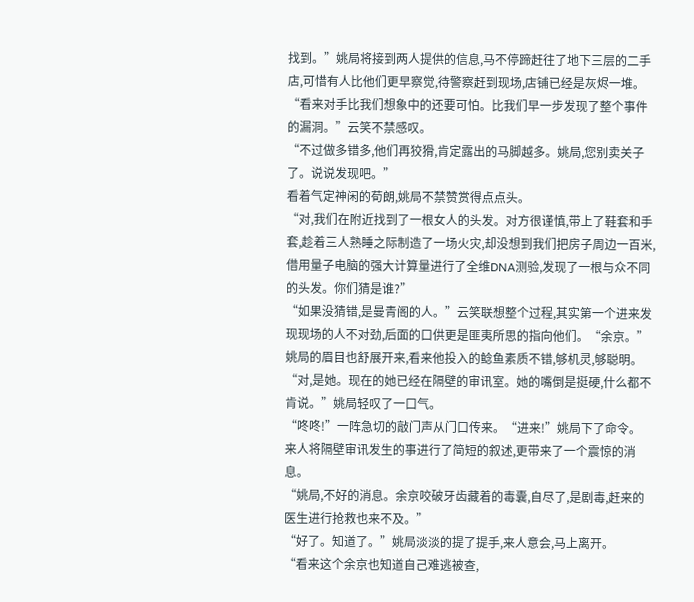找到。”姚局将接到两人提供的信息,马不停蹄赶往了地下三层的二手店,可惜有人比他们更早察觉,待警察赶到现场,店铺已经是灰烬一堆。
“看来对手比我们想象中的还要可怕。比我们早一步发现了整个事件的漏洞。”云笑不禁感叹。
“不过做多错多,他们再狡猾,肯定露出的马脚越多。姚局,您别卖关子了。说说发现吧。”
看着气定神闲的荀朗,姚局不禁赞赏得点点头。
“对,我们在附近找到了一根女人的头发。对方很谨慎,带上了鞋套和手套,趁着三人熟睡之际制造了一场火灾,却没想到我们把房子周边一百米,借用量子电脑的强大计算量进行了全维DNA测验,发现了一根与众不同的头发。你们猜是谁?”
“如果没猜错,是曼青阁的人。”云笑联想整个过程,其实第一个进来发现现场的人不对劲,后面的口供更是匪夷所思的指向他们。“余京。”
姚局的眉目也舒展开来,看来他投入的鲶鱼素质不错,够机灵,够聪明。
“对,是她。现在的她已经在隔壁的审讯室。她的嘴倒是挺硬,什么都不肯说。”姚局轻叹了一口气。
“咚咚!”一阵急切的敲门声从门口传来。“进来!”姚局下了命令。
来人将隔壁审讯发生的事进行了简短的叙述,更带来了一个震惊的消息。
“姚局,不好的消息。余京咬破牙齿藏着的毒囊,自尽了,是剧毒,赶来的医生进行抢救也来不及。”
“好了。知道了。”姚局淡淡的提了提手,来人意会,马上离开。
“看来这个余京也知道自己难逃被查,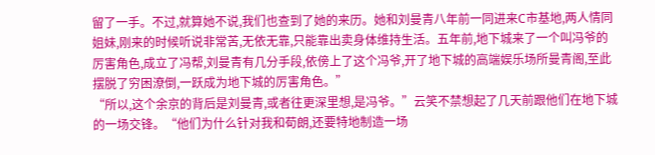留了一手。不过,就算她不说,我们也查到了她的来历。她和刘曼青八年前一同进来C市基地,两人情同姐妹,刚来的时候听说非常苦,无依无靠,只能靠出卖身体维持生活。五年前,地下城来了一个叫冯爷的厉害角色,成立了冯帮,刘曼青有几分手段,依傍上了这个冯爷,开了地下城的高端娱乐场所曼青阁,至此摆脱了穷困潦倒,一跃成为地下城的厉害角色。”
“所以,这个余京的背后是刘曼青,或者往更深里想,是冯爷。”云笑不禁想起了几天前跟他们在地下城的一场交锋。“他们为什么针对我和荀朗,还要特地制造一场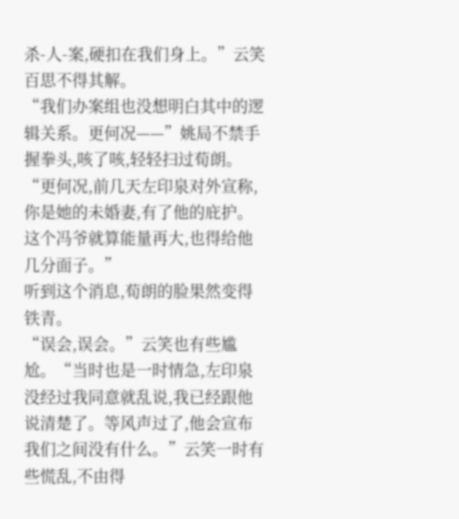杀-人-案,硬扣在我们身上。”云笑百思不得其解。
“我们办案组也没想明白其中的逻辑关系。更何况——”姚局不禁手握拳头,咳了咳,轻轻扫过荀朗。“更何况,前几天左印泉对外宣称,你是她的未婚妻,有了他的庇护。这个冯爷就算能量再大,也得给他几分面子。”
听到这个消息,荀朗的脸果然变得铁青。
“误会,误会。”云笑也有些尴尬。“当时也是一时情急,左印泉没经过我同意就乱说,我已经跟他说清楚了。等风声过了,他会宣布我们之间没有什么。”云笑一时有些慌乱,不由得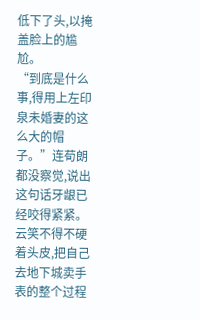低下了头,以掩盖脸上的尴尬。
“到底是什么事,得用上左印泉未婚妻的这么大的帽子。”连荀朗都没察觉,说出这句话牙龈已经咬得紧紧。
云笑不得不硬着头皮,把自己去地下城卖手表的整个过程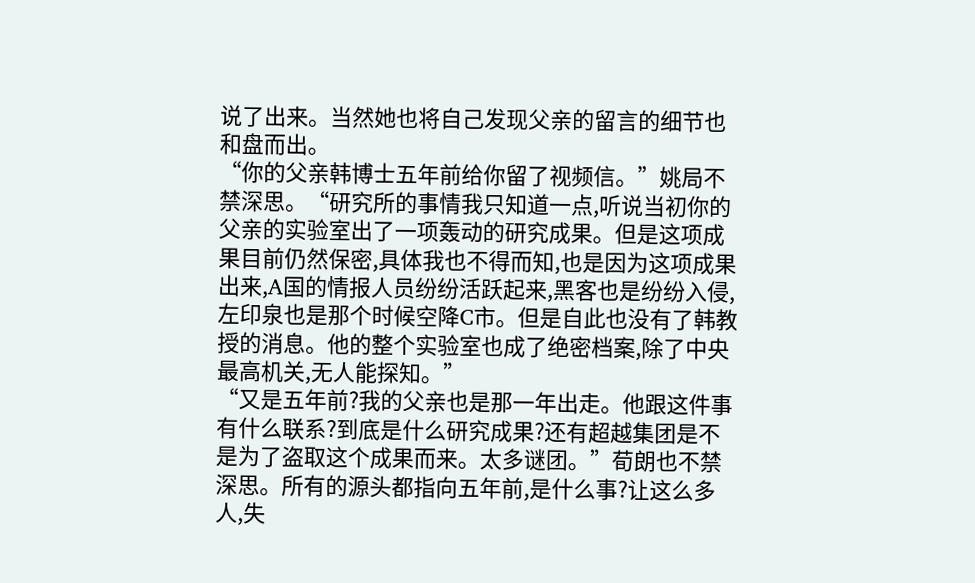说了出来。当然她也将自己发现父亲的留言的细节也和盘而出。
“你的父亲韩博士五年前给你留了视频信。”姚局不禁深思。“研究所的事情我只知道一点,听说当初你的父亲的实验室出了一项轰动的研究成果。但是这项成果目前仍然保密,具体我也不得而知,也是因为这项成果出来,A国的情报人员纷纷活跃起来,黑客也是纷纷入侵,左印泉也是那个时候空降C市。但是自此也没有了韩教授的消息。他的整个实验室也成了绝密档案,除了中央最高机关,无人能探知。”
“又是五年前?我的父亲也是那一年出走。他跟这件事有什么联系?到底是什么研究成果?还有超越集团是不是为了盗取这个成果而来。太多谜团。”荀朗也不禁深思。所有的源头都指向五年前,是什么事?让这么多人,失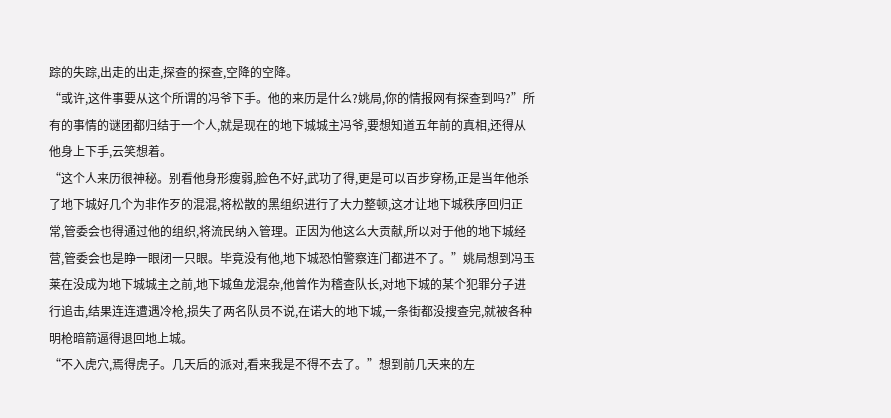踪的失踪,出走的出走,探查的探查,空降的空降。
“或许,这件事要从这个所谓的冯爷下手。他的来历是什么?姚局,你的情报网有探查到吗?”所有的事情的谜团都归结于一个人,就是现在的地下城城主冯爷,要想知道五年前的真相,还得从他身上下手,云笑想着。
“这个人来历很神秘。别看他身形瘦弱,脸色不好,武功了得,更是可以百步穿杨,正是当年他杀了地下城好几个为非作歹的混混,将松散的黑组织进行了大力整顿,这才让地下城秩序回归正常,管委会也得通过他的组织,将流民纳入管理。正因为他这么大贡献,所以对于他的地下城经营,管委会也是睁一眼闭一只眼。毕竟没有他,地下城恐怕警察连门都进不了。”姚局想到冯玉莱在没成为地下城城主之前,地下城鱼龙混杂,他曾作为稽查队长,对地下城的某个犯罪分子进行追击,结果连连遭遇冷枪,损失了两名队员不说,在诺大的地下城,一条街都没搜查完,就被各种明枪暗箭逼得退回地上城。
“不入虎穴,焉得虎子。几天后的派对,看来我是不得不去了。”想到前几天来的左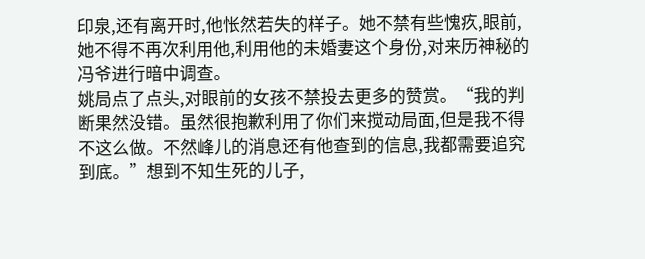印泉,还有离开时,他怅然若失的样子。她不禁有些愧疚,眼前,她不得不再次利用他,利用他的未婚妻这个身份,对来历神秘的冯爷进行暗中调查。
姚局点了点头,对眼前的女孩不禁投去更多的赞赏。“我的判断果然没错。虽然很抱歉利用了你们来搅动局面,但是我不得不这么做。不然峰儿的消息还有他查到的信息,我都需要追究到底。”想到不知生死的儿子,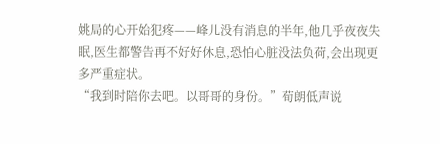姚局的心开始犯疼——峰儿没有消息的半年,他几乎夜夜失眠,医生都警告再不好好休息,恐怕心脏没法负荷,会出现更多严重症状。
“我到时陪你去吧。以哥哥的身份。”荀朗低声说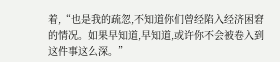着,“也是我的疏忽,不知道你们曾经陷入经济困窘的情况。如果早知道,早知道,或许你不会被卷入到这件事这么深。”